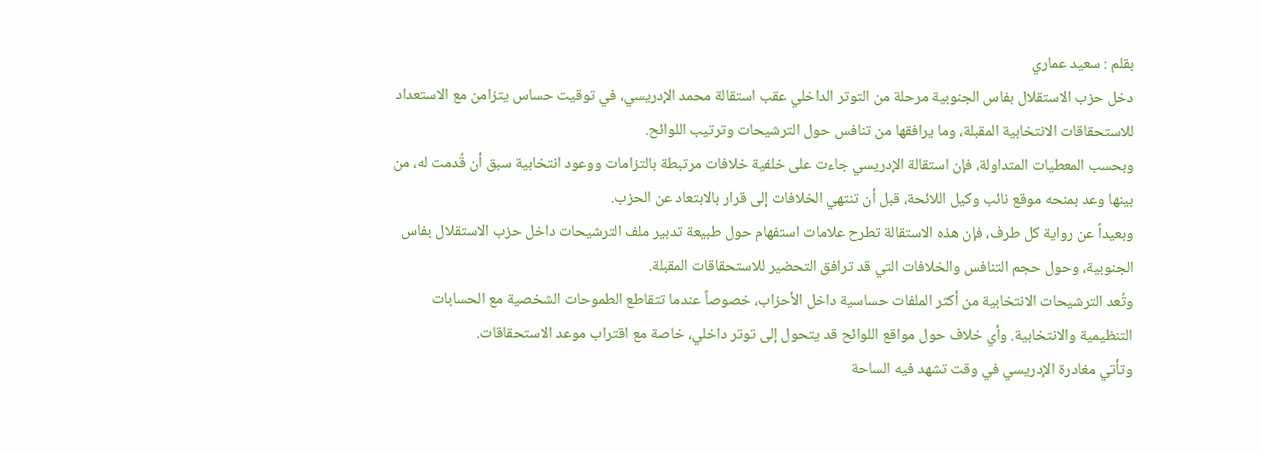بقلم : سعيد عماري
دخل حزب الاستقلال بفاس الجنوبية مرحلة من التوتر الداخلي عقب استقالة محمد الإدريسي، في توقيت حساس يتزامن مع الاستعداد للاستحقاقات الانتخابية المقبلة، وما يرافقها من تنافس حول الترشيحات وترتيب اللوائح.
وبحسب المعطيات المتداولة، فإن استقالة الإدريسي جاءت على خلفية خلافات مرتبطة بالتزامات ووعود انتخابية سبق أن قُدمت له، من بينها وعد بمنحه موقع نائب وكيل اللائحة، قبل أن تنتهي الخلافات إلى قرار بالابتعاد عن الحزب.
وبعيداً عن رواية كل طرف، فإن هذه الاستقالة تطرح علامات استفهام حول طبيعة تدبير ملف الترشيحات داخل حزب الاستقلال بفاس الجنوبية، وحول حجم التنافس والخلافات التي قد ترافق التحضير للاستحقاقات المقبلة.
وتُعد الترشيحات الانتخابية من أكثر الملفات حساسية داخل الأحزاب، خصوصاً عندما تتقاطع الطموحات الشخصية مع الحسابات التنظيمية والانتخابية. وأي خلاف حول مواقع اللوائح قد يتحول إلى توتر داخلي، خاصة مع اقتراب موعد الاستحقاقات.
وتأتي مغادرة الإدريسي في وقت تشهد فيه الساحة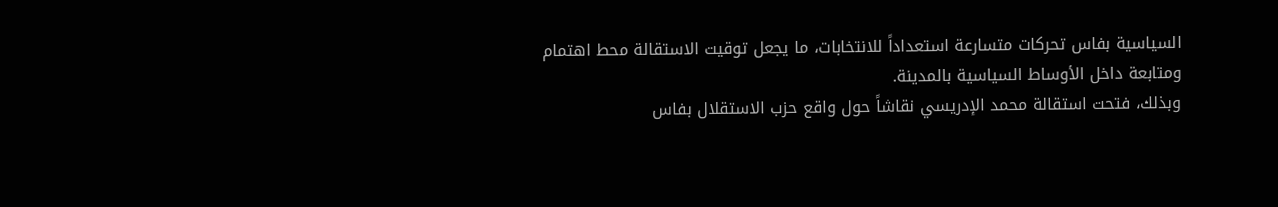السياسية بفاس تحركات متسارعة استعداداً للانتخابات، ما يجعل توقيت الاستقالة محط اهتمام ومتابعة داخل الأوساط السياسية بالمدينة.
وبذلك، فتحت استقالة محمد الإدريسي نقاشاً حول واقع حزب الاستقلال بفاس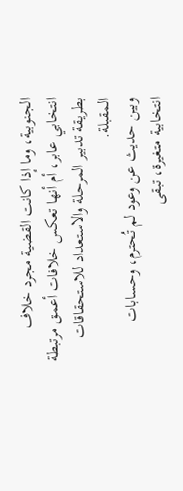الجنوبية، وما إذا كانت القضية مجرد خلاف انتخابي عابر، أم أنها تعكس خلافات أعمق مرتبطة بطريقة تدبير المرحلة والاستعداد للاستحقاقات المقبلة.
وبين حديث عن وعود لم تُحترم، وحسابات انتخابية متغيرة، تبقى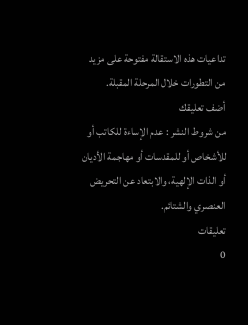تداعيات هذه الاستقالة مفتوحة على مزيد من التطورات خلال المرحلة المقبلة.
أضف تعليقك
من شروط النشر : عدم الإساءة للكاتب أو للأشخاص أو للمقدسات أو مهاجمة الأديان أو الذات الإلهية، والابتعاد عن التحريض العنصري والشتائم.
تعليقات
0